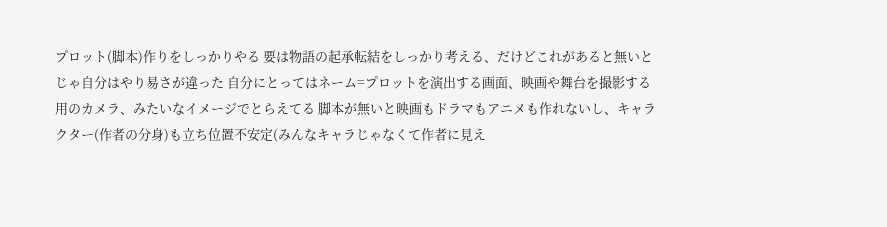プロット(脚本)作りをしっかりやる 要は物語の起承転結をしっかり考える、だけどこれがあると無いとじゃ自分はやり易さが違った 自分にとってはネーム=プロットを演出する画面、映画や舞台を撮影する用のカメラ、みたいなイメージでとらえてる 脚本が無いと映画もドラマもアニメも作れないし、キャラクター(作者の分身)も立ち位置不安定(みんなキャラじゃなくて作者に見え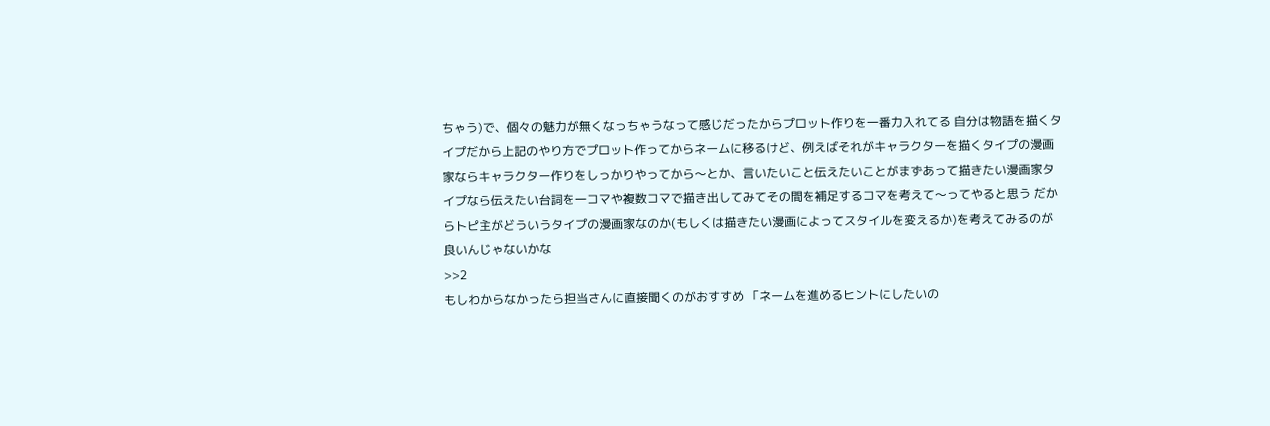ちゃう)で、個々の魅力が無くなっちゃうなって感じだったからプロット作りを一番力入れてる 自分は物語を描くタイプだから上記のやり方でプロット作ってからネームに移るけど、例えばそれがキャラクターを描くタイプの漫画家ならキャラクター作りをしっかりやってから〜とか、言いたいこと伝えたいことがまずあって描きたい漫画家タイプなら伝えたい台詞を一コマや複数コマで描き出してみてその間を補足するコマを考えて〜ってやると思う だからトピ主がどういうタイプの漫画家なのか(もしくは描きたい漫画によってスタイルを変えるか)を考えてみるのが良いんじゃないかな
>>2
もしわからなかったら担当さんに直接聞くのがおすすめ 「ネームを進めるヒントにしたいの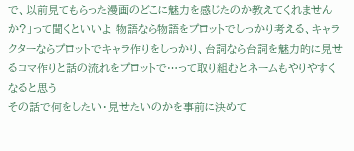で、以前見てもらった漫画のどこに魅力を感じたのか教えてくれませんか?」って聞くといいよ 物語なら物語をプロットでしっかり考える、キャラクターならプロットでキャラ作りをしっかり、台詞なら台詞を魅力的に見せるコマ作りと話の流れをプロットで…って取り組むとネームもやりやすくなると思う
その話で何をしたい・見せたいのかを事前に決めて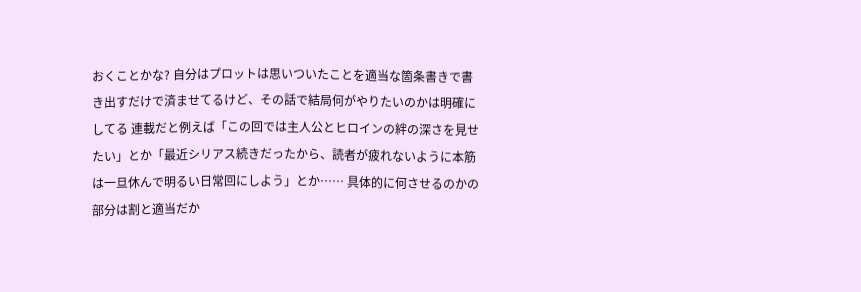おくことかな? 自分はプロットは思いついたことを適当な箇条書きで書き出すだけで済ませてるけど、その話で結局何がやりたいのかは明確にしてる 連載だと例えば「この回では主人公とヒロインの絆の深さを見せたい」とか「最近シリアス続きだったから、読者が疲れないように本筋は一旦休んで明るい日常回にしよう」とか…… 具体的に何させるのかの部分は割と適当だか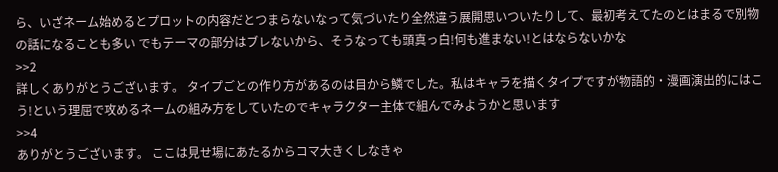ら、いざネーム始めるとプロットの内容だとつまらないなって気づいたり全然違う展開思いついたりして、最初考えてたのとはまるで別物の話になることも多い でもテーマの部分はブレないから、そうなっても頭真っ白!何も進まない!とはならないかな
>>2
詳しくありがとうございます。 タイプごとの作り方があるのは目から鱗でした。私はキャラを描くタイプですが物語的・漫画演出的にはこう!という理屈で攻めるネームの組み方をしていたのでキャラクター主体で組んでみようかと思います
>>4
ありがとうございます。 ここは見せ場にあたるからコマ大きくしなきゃ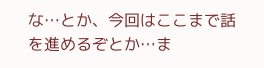な…とか、今回はここまで話を進めるぞとか…ま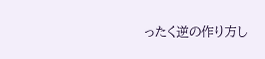ったく逆の作り方し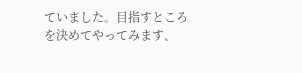ていました。目指すところを決めてやってみます、